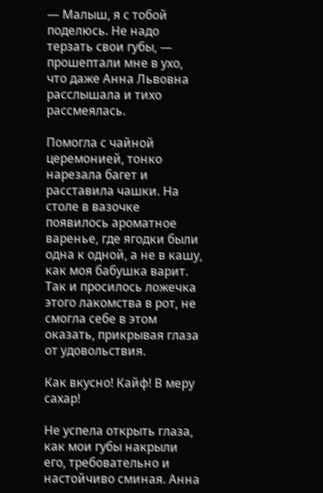— Малыш, я с тобой поделюсь. Не надо терзать свои губы, — прошептали мне в ухо, что даже Анна Львовна расслышала и тихо рассмеялась.

Помогла с чайной церемонией, тонко нарезала багет и расставила чашки. На столе в вазочке появилось ароматное варенье, где ягодки были одна к одной, а не в кашу, как моя бабушка варит. Так и просилось ложечка этого лакомства в рот, не смогла себе в этом оказать, прикрывая глаза от удовольствия.

Как вкусно! Кайф! В меру сахар!

Не успела открыть глаза, как мои губы накрыли его, требовательно и настойчиво сминая. Анна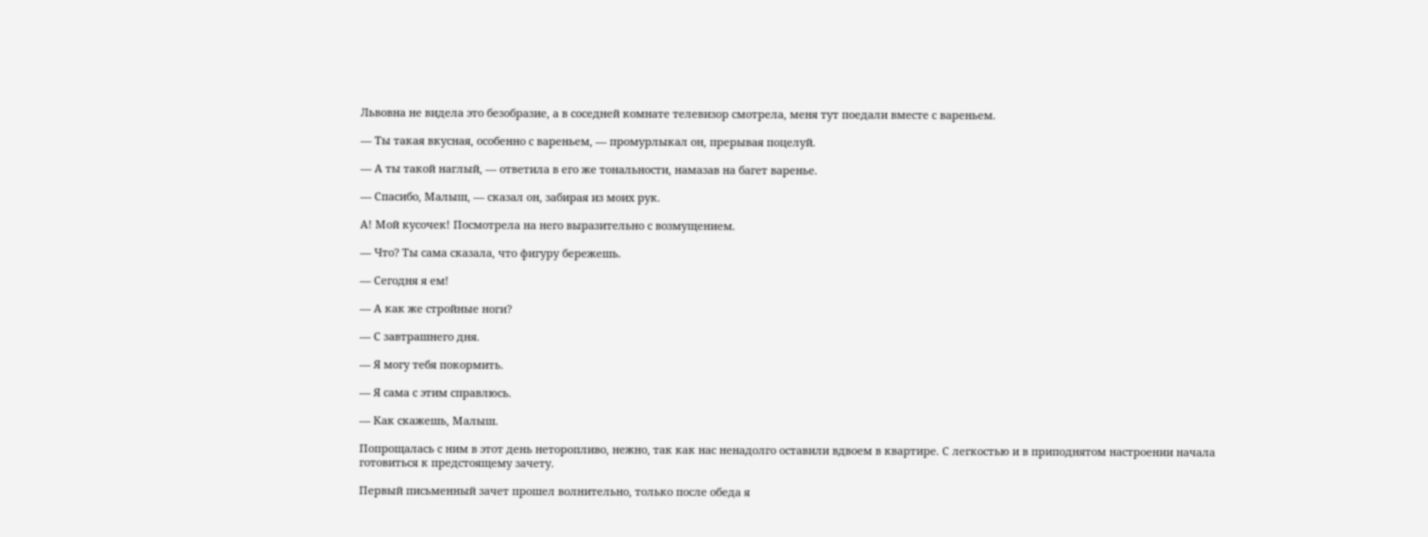Львовна не видела это безобразие, а в соседней комнате телевизор смотрела, меня тут поедали вместе с вареньем.

— Ты такая вкусная, особенно с вареньем, — промурлыкал он, прерывая поцелуй.

— А ты такой наглый, — ответила в его же тональности, намазав на багет варенье.

— Спасибо, Малыш, — сказал он, забирая из моих рук.

А! Мой кусочек! Посмотрела на него выразительно с возмущением.

— Что? Ты сама сказала, что фигуру бережешь.

— Сегодня я ем!

— А как же стройные ноги?

— С завтрашнего дня.

— Я могу тебя покормить.

— Я сама с этим справлюсь.

— Как скажешь, Малыш.

Попрощалась с ним в этот день неторопливо, нежно, так как нас ненадолго оставили вдвоем в квартире. С легкостью и в приподнятом настроении начала готовиться к предстоящему зачету.

Первый письменный зачет прошел волнительно, только после обеда я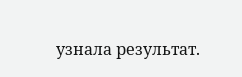узнала результат.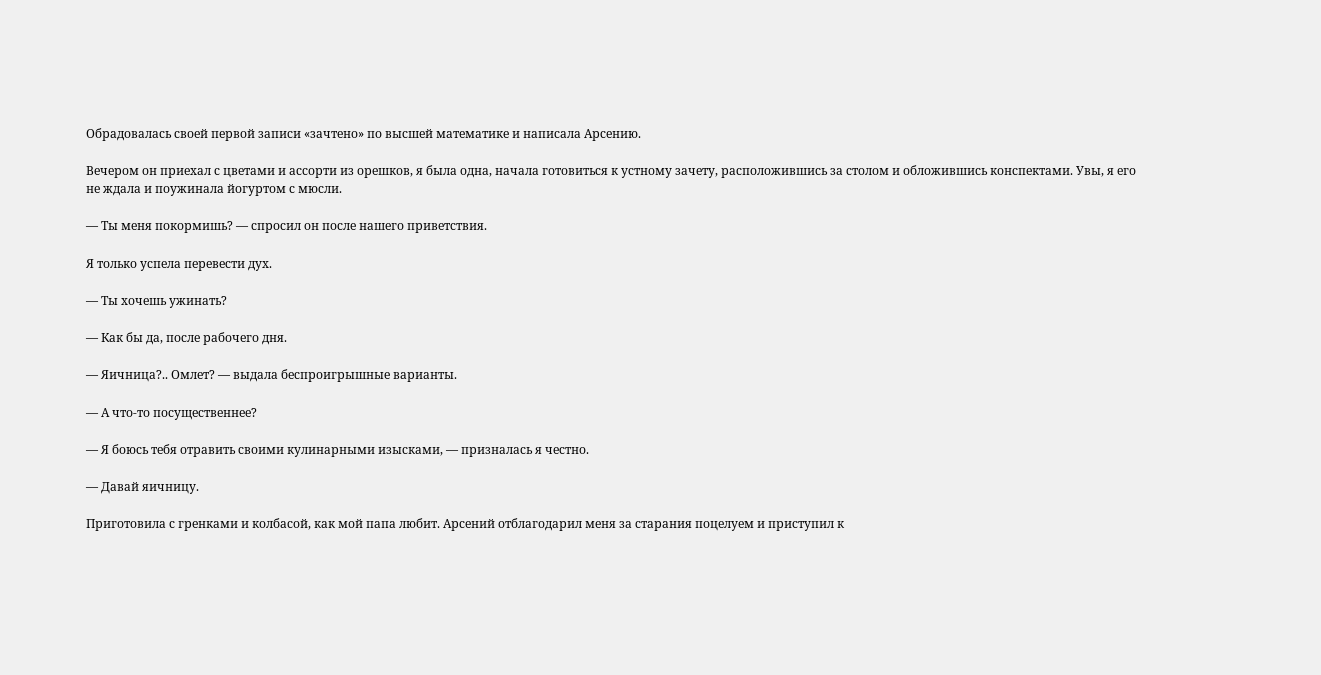Обрадовалась своей первой записи «зачтено» по высшей математике и написала Арсению.

Вечером он приехал с цветами и ассорти из орешков, я была одна, начала готовиться к устному зачету, расположившись за столом и обложившись конспектами. Увы, я его не ждала и поужинала йогуртом с мюсли.

— Ты меня покормишь? — спросил он после нашего приветствия.

Я только успела перевести дух.

— Ты хочешь ужинать?

— Как бы да, после рабочего дня.

— Яичница?.. Омлет? — выдала беспроигрышные варианты.

— А что-то посущественнее?

— Я боюсь тебя отравить своими кулинарными изысками, — призналась я честно.

— Давай яичницу.

Приготовила с гренками и колбасой, как мой папа любит. Арсений отблагодарил меня за старания поцелуем и приступил к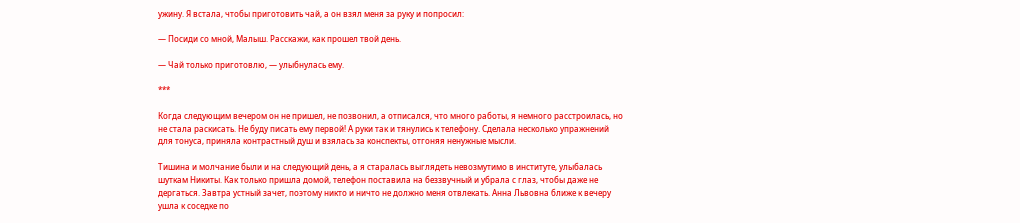ужину. Я встала, чтобы приготовить чай, а он взял меня за руку и попросил:

— Посиди со мной, Малыш. Расскажи, как прошел твой день.

— Чай только приготовлю, — улыбнулась ему.

***

Когда следующим вечером он не пришел, не позвонил, а отписался, что много работы, я немного расстроилась, но не стала раскисать. Не буду писать ему первой! А руки так и тянулись к телефону. Сделала несколько упражнений для тонуса, приняла контрастный душ и взялась за конспекты, отгоняя ненужные мысли.

Тишина и молчание были и на следующий день, а я старалась выглядеть невозмутимо в институте, улыбалась шуткам Никиты. Как только пришла домой, телефон поставила на беззвучный и убрала с глаз, чтобы даже не дергаться. Завтра устный зачет, поэтому никто и ничто не должно меня отвлекать. Анна Львовна ближе к вечеру ушла к соседке по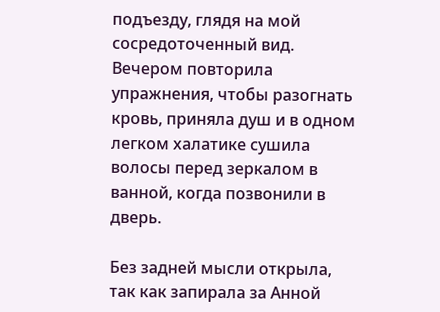подъезду, глядя на мой сосредоточенный вид. Вечером повторила упражнения, чтобы разогнать кровь, приняла душ и в одном легком халатике сушила волосы перед зеркалом в ванной, когда позвонили в дверь.

Без задней мысли открыла, так как запирала за Анной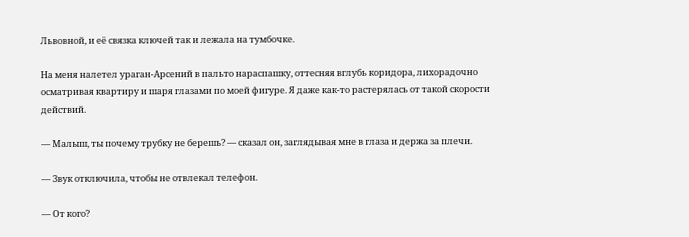Львовной, и её связка ключей так и лежала на тумбочке.

На меня налетел ураган-Арсений в пальто нараспашку, оттесняя вглубь коридора, лихорадочно осматривая квартиру и шаря глазами по моей фигуре. Я даже как-то растерялась от такой скорости действий.

— Малыш, ты почему трубку не берешь? — сказал он, заглядывая мне в глаза и держа за плечи.

— Звук отключила, чтобы не отвлекал телефон.

— От кого?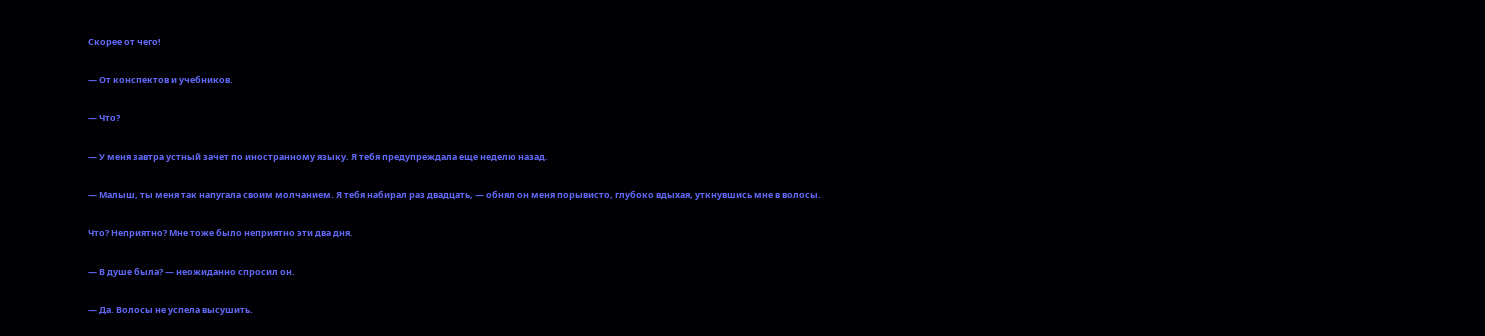Скорее от чего!

— От конспектов и учебников.

— Что?

— У меня завтра устный зачет по иностранному языку. Я тебя предупреждала еще неделю назад.

— Малыш, ты меня так напугала своим молчанием. Я тебя набирал раз двадцать, — обнял он меня порывисто, глубоко вдыхая, уткнувшись мне в волосы.

Что? Неприятно? Мне тоже было неприятно эти два дня.

— В душе была? — неожиданно спросил он.

— Да. Волосы не успела высушить.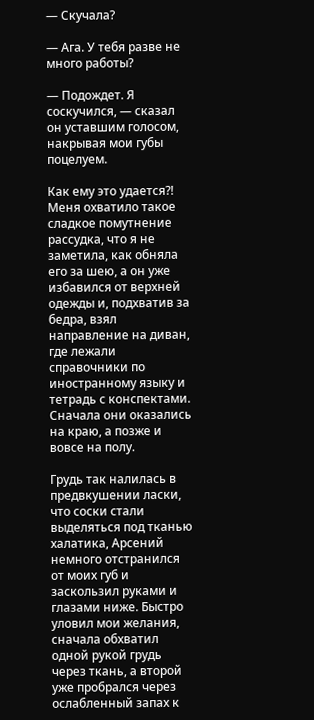— Скучала?

— Ага. У тебя разве не много работы?

— Подождет. Я соскучился, — сказал он уставшим голосом, накрывая мои губы поцелуем.

Как ему это удается?! Меня охватило такое сладкое помутнение рассудка, что я не заметила, как обняла его за шею, а он уже избавился от верхней одежды и, подхватив за бедра, взял направление на диван, где лежали справочники по иностранному языку и тетрадь с конспектами. Сначала они оказались на краю, а позже и вовсе на полу.

Грудь так налилась в предвкушении ласки, что соски стали выделяться под тканью халатика, Арсений немного отстранился от моих губ и заскользил руками и глазами ниже. Быстро уловил мои желания, сначала обхватил одной рукой грудь через ткань, а второй уже пробрался через ослабленный запах к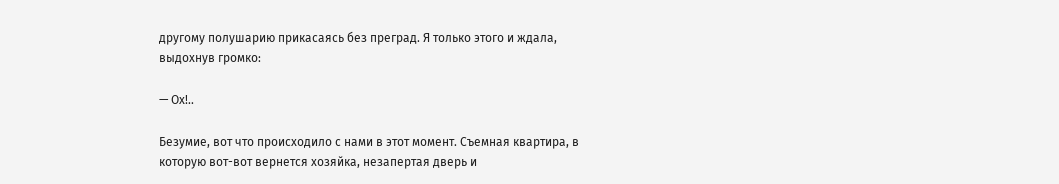другому полушарию прикасаясь без преград. Я только этого и ждала, выдохнув громко:

— Ох!..

Безумие, вот что происходило с нами в этот момент. Съемная квартира, в которую вот-вот вернется хозяйка, незапертая дверь и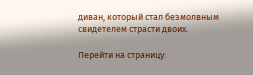диван, который стал безмолвным свидетелем страсти двоих.

Перейти на страницу: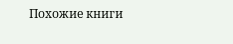Похожие книги